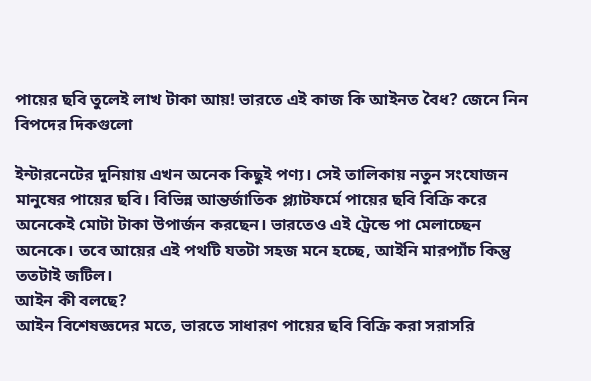পায়ের ছবি তুলেই লাখ টাকা আয়! ভারতে এই কাজ কি আইনত বৈধ? জেনে নিন বিপদের দিকগুলো

ইন্টারনেটের দুনিয়ায় এখন অনেক কিছুই পণ্য। সেই তালিকায় নতুন সংযোজন মানুষের পায়ের ছবি। বিভিন্ন আন্তর্জাতিক প্ল্যাটফর্মে পায়ের ছবি বিক্রি করে অনেকেই মোটা টাকা উপার্জন করছেন। ভারতেও এই ট্রেন্ডে পা মেলাচ্ছেন অনেকে। তবে আয়ের এই পথটি যতটা সহজ মনে হচ্ছে, আইনি মারপ্যাঁচ কিন্তু ততটাই জটিল।
আইন কী বলছে?
আইন বিশেষজ্ঞদের মতে, ভারতে সাধারণ পায়ের ছবি বিক্রি করা সরাসরি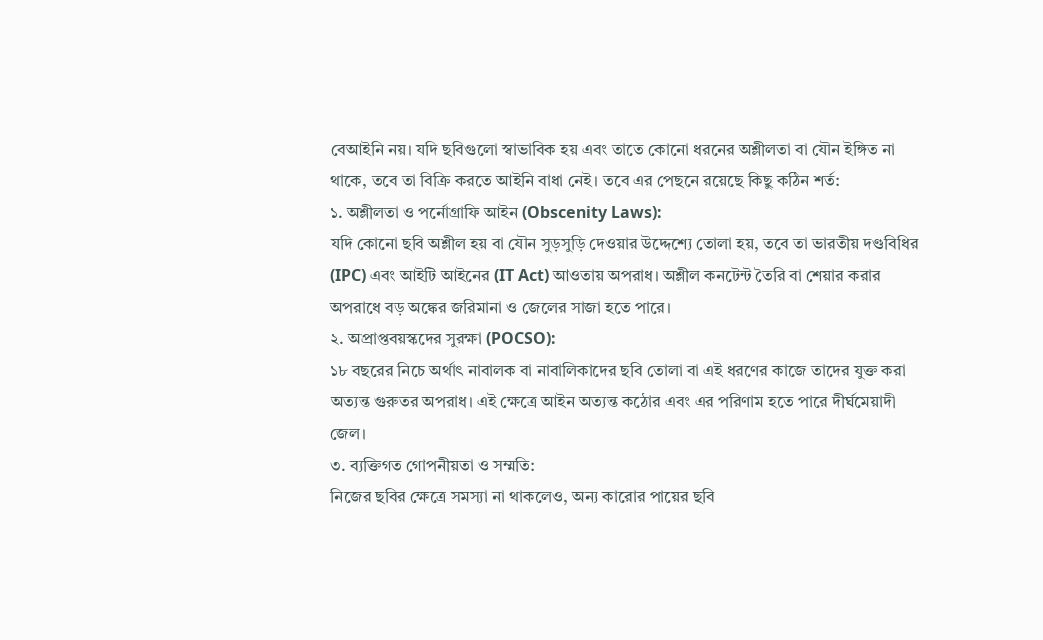বেআইনি নয়। যদি ছবিগুলো স্বাভাবিক হয় এবং তাতে কোনো ধরনের অশ্লীলতা বা যৌন ইঙ্গিত না থাকে, তবে তা বিক্রি করতে আইনি বাধা নেই। তবে এর পেছনে রয়েছে কিছু কঠিন শর্ত:
১. অশ্লীলতা ও পর্নোগ্রাফি আইন (Obscenity Laws):
যদি কোনো ছবি অশ্লীল হয় বা যৌন সুড়সুড়ি দেওয়ার উদ্দেশ্যে তোলা হয়, তবে তা ভারতীয় দণ্ডবিধির (IPC) এবং আইটি আইনের (IT Act) আওতায় অপরাধ। অশ্লীল কনটেন্ট তৈরি বা শেয়ার করার অপরাধে বড় অঙ্কের জরিমানা ও জেলের সাজা হতে পারে।
২. অপ্রাপ্তবয়স্কদের সুরক্ষা (POCSO):
১৮ বছরের নিচে অর্থাৎ নাবালক বা নাবালিকাদের ছবি তোলা বা এই ধরণের কাজে তাদের যুক্ত করা অত্যন্ত গুরুতর অপরাধ। এই ক্ষেত্রে আইন অত্যন্ত কঠোর এবং এর পরিণাম হতে পারে দীর্ঘমেয়াদী জেল।
৩. ব্যক্তিগত গোপনীয়তা ও সম্মতি:
নিজের ছবির ক্ষেত্রে সমস্যা না থাকলেও, অন্য কারোর পায়ের ছবি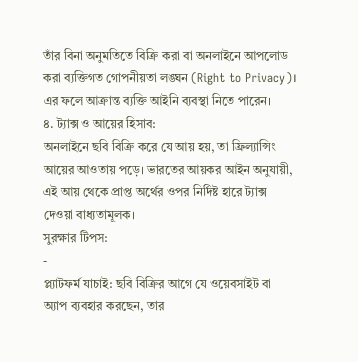তাঁর বিনা অনুমতিতে বিক্রি করা বা অনলাইনে আপলোড করা ব্যক্তিগত গোপনীয়তা লঙ্ঘন (Right to Privacy)। এর ফলে আক্রান্ত ব্যক্তি আইনি ব্যবস্থা নিতে পারেন।
৪. ট্যাক্স ও আয়ের হিসাব:
অনলাইনে ছবি বিক্রি করে যে আয় হয়, তা ফ্রিল্যান্সিং আয়ের আওতায় পড়ে। ভারতের আয়কর আইন অনুযায়ী, এই আয় থেকে প্রাপ্ত অর্থের ওপর নির্দিষ্ট হারে ট্যাক্স দেওয়া বাধ্যতামূলক।
সুরক্ষার টিপস:
-
প্ল্যাটফর্ম যাচাই: ছবি বিক্রির আগে যে ওয়েবসাইট বা অ্যাপ ব্যবহার করছেন, তার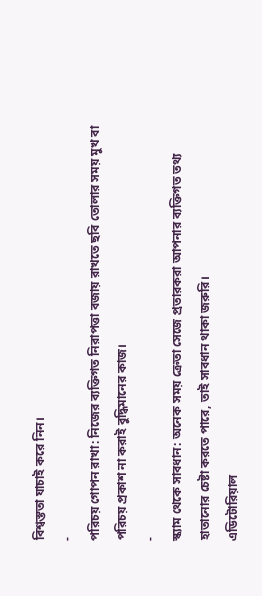বিশ্বস্ততা যাচাই করে নিন।
-
পরিচয় গোপন রাখা: নিজের ব্যক্তিগত নিরাপত্তা বজায় রাখতে ছবি তোলার সময় মুখ বা পরিচয় প্রকাশ না করাই বুদ্ধিমানের কাজ।
-
স্ক্যাম থেকে সাবধান: অনেক সময় ক্রেতা সেজে প্রতারকরা আপনার ব্যক্তিগত তথ্য হাতানোর চেষ্টা করতে পারে, তাই সাবধান থাকা জরুরি।
এডিটোরিয়াল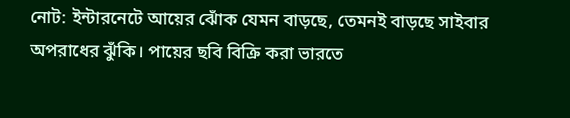নোট: ইন্টারনেটে আয়ের ঝোঁক যেমন বাড়ছে, তেমনই বাড়ছে সাইবার অপরাধের ঝুঁকি। পায়ের ছবি বিক্রি করা ভারতে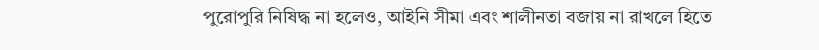পুরোপুরি নিষিদ্ধ না হলেও, আইনি সীমা এবং শালীনতা বজায় না রাখলে হিতে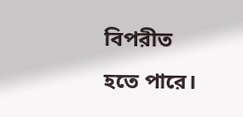বিপরীত হতে পারে।